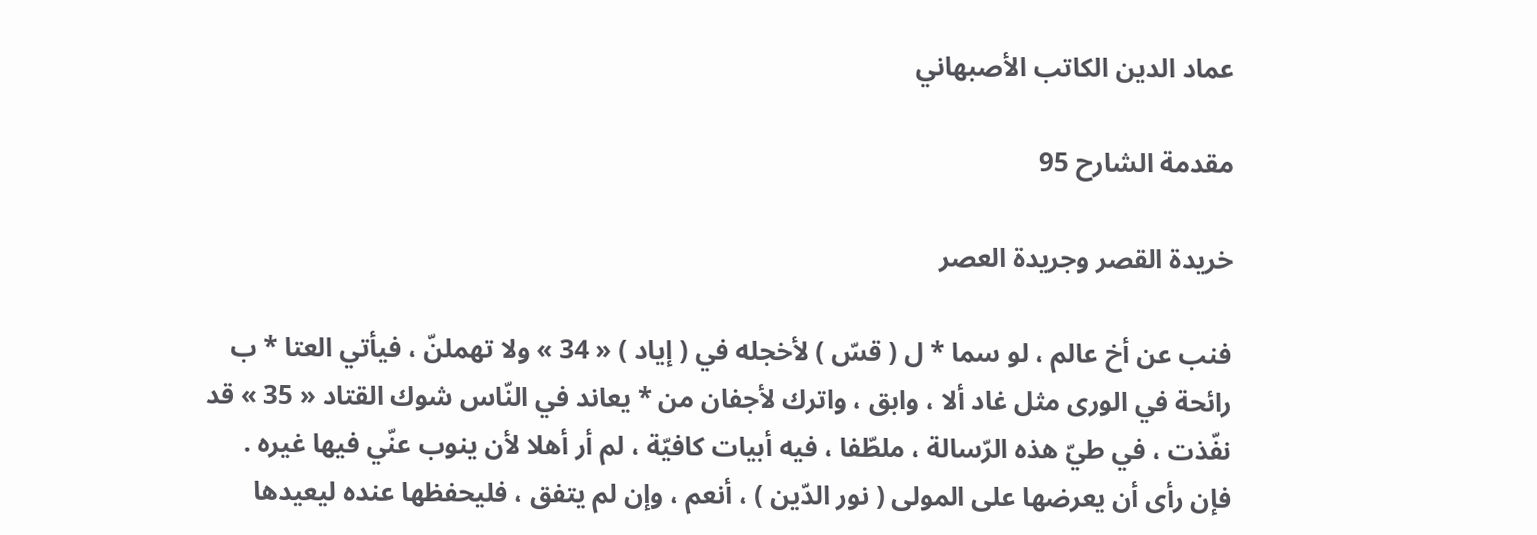عماد الدين الكاتب الأصبهاني

مقدمة الشارح 95

خريدة القصر وجريدة العصر

فنب عن أخ عالم ، لو سما * ل ( قسّ ) لأخجله في ( إياد ) « 34 » ولا تهملنّ ، فيأتي العتا * ب رائحة في الورى مثل غاد ألا ، وابق ، واترك لأجفان من * يعاند في النّاس شوك القتاد « 35 » قد نفّذت ، في طيّ هذه الرّسالة ، ملطّفا ، فيه أبيات كافيّة ، لم أر أهلا لأن ينوب عنّي فيها غيره . فإن رأى أن يعرضها على المولى ( نور الدّين ) ، أنعم ، وإن لم يتفق ، فليحفظها عنده ليعيدها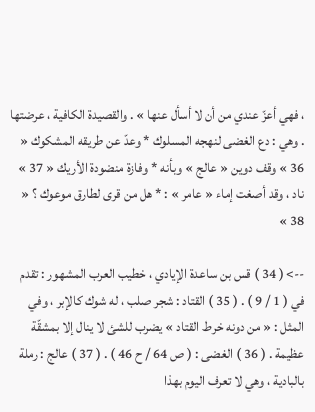، فهي أعزّ عندي من أن لا أسأل عنها » . والقصيدة الكافية ، عرضتها . وهي : دع الغضى لنهجه المسلوك * وعدّ عن طريقه المشكوك « 36 » وقف دوين « عالج » وبأنه * وفازة منضودة الأريك « 37 » ناد ، وقد أصغت إماء « عامر » : * هل من قرى لطارق موعوك ؟ « 38 »

--> ( 34 ) قس بن ساعدة الإيادي ، خطيب العرب المشهور : تقدم في ( 1 / 9 ) . ( 35 ) القتاد : شجر صلب ، له شوك كالإبر ، وفي المثل : « من دونه خرط القتاد » يضرب للشئ لا ينال إلا بمشقّة عظيمة . ( 36 ) الغضى : ( ص 64 / ح 46 ) . ( 37 ) عالج : رملة بالبادية ، وهي لا تعرف اليوم بهذا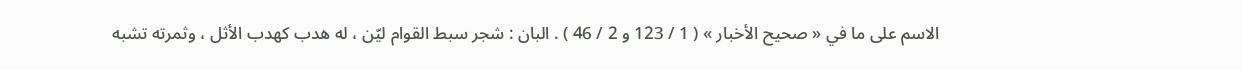الاسم على ما في « صحيح الأخبار » ( 1 / 123 و 2 / 46 ) . البان : شجر سبط القوام ليّن ، له هدب كهدب الأثل ، وثمرته تشبه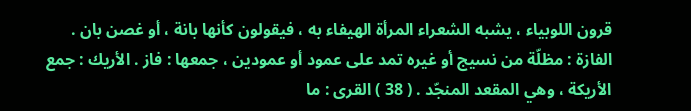قرون اللوبياء ، يشبه الشعراء المرأة الهيفاء به ، فيقولون كأنها بانة ، أو غصن بان . الفازة : مظلّة من نسيج أو غيره تمد على عمود أو عمودين ، جمعها : فاز . الأريك : جمع الأريكة ، وهي المقعد المنجّد . ( 38 ) القرى : ما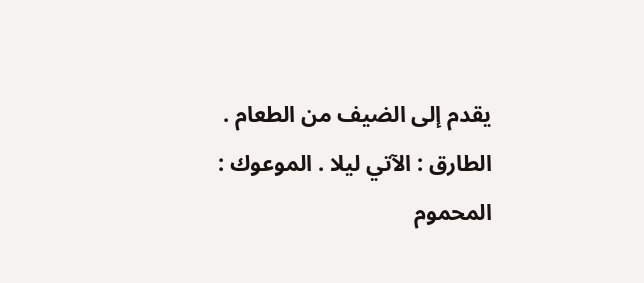يقدم إلى الضيف من الطعام . الطارق : الآتي ليلا . الموعوك : المحموم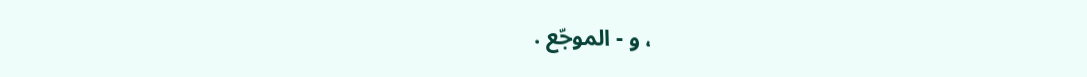، و - الموجّع .